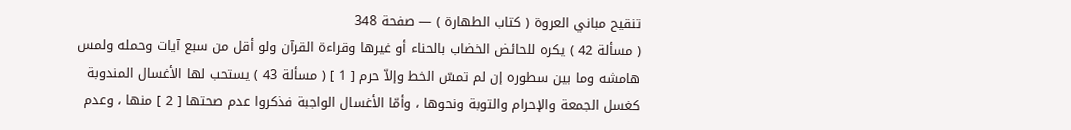تنقيح مباني العروة ( كتاب الطهارة ) — صفحة 348
( مسألة 42 ) يكره للحائض الخضاب بالحناء أو غيرها وقراءة القرآن ولو أقل من سبع آيات وحمله ولمس هامشه وما بين سطوره إن لم تمسّ الخط وإلاّ حرم [ 1 ] ( مسألة 43 ) يستحب لها الأغسال المندوبة كغسل الجمعة والإحرام والتوبة ونحوها ، وأمّا الأغسال الواجبة فذكروا عدم صحتها [ 2 ] منها ، وعدم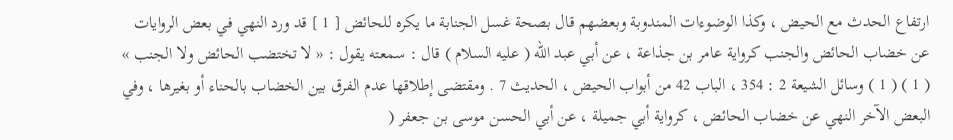ارتفاع الحدث مع الحيض ، وكذا الوضوءات المندوبة وبعضهم قال بصحة غسل الجنابة ما يكره للحائض [ 1 ] قد ورد النهي في بعض الروايات عن خضاب الحائض والجنب كرواية عامر بن جذاعة ، عن أبي عبد اللّه ( عليه السلام ) قال : سمعته يقول : « لا تختضب الحائض ولا الجنب » ( 1 ) ( 1 ) وسائل الشيعة 2 : 354 ، الباب 42 من أبواب الحيض ، الحديث 7 . ومقتضى إطلاقها عدم الفرق بين الخضاب بالحناء أو بغيرها ، وفي البعض الآخر النهي عن خضاب الحائض ، كرواية أبي جميلة ، عن أبي الحسن موسى بن جعفر (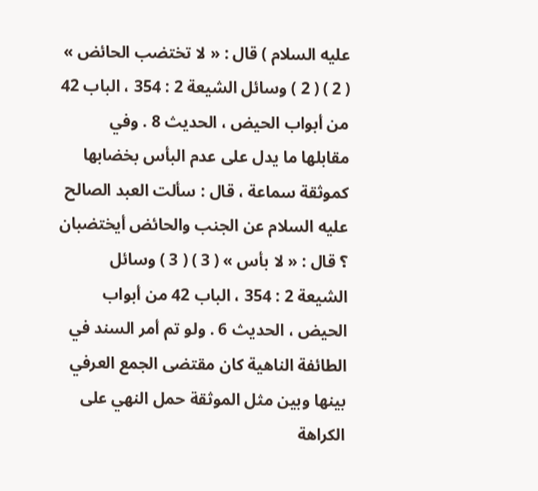عليه السلام ) قال : « لا تختضب الحائض » ( 2 ) ( 2 ) وسائل الشيعة 2 : 354 ، الباب 42 من أبواب الحيض ، الحديث 8 . وفي مقابلها ما يدل على عدم البأس بخضابها كموثقة سماعة ، قال : سألت العبد الصالح عليه السلام عن الجنب والحائض أيختضبان ؟ قال : « لا بأس » ( 3 ) ( 3 ) وسائل الشيعة 2 : 354 ، الباب 42 من أبواب الحيض ، الحديث 6 . ولو تم أمر السند في الطائفة الناهية كان مقتضى الجمع العرفي بينها وبين مثل الموثقة حمل النهي على الكراهة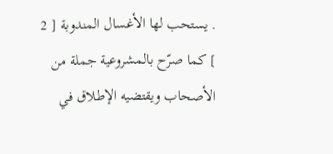. يستحب لها الأغسال المندوبة [ 2 ] كما صرّح بالمشروعية جملة من الأصحاب ويقتضيه الإطلاق في